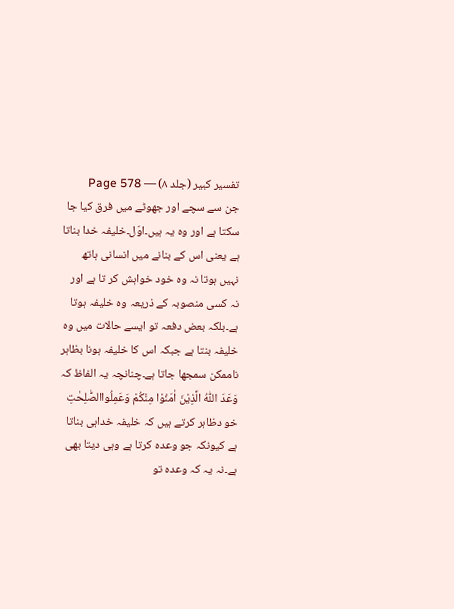تفسیر کبیر (جلد ۸) — Page 578
جن سے سچے اور جھوٹے میں فرق کیا جا سکتا ہے اور وہ یہ ہیں۔اوّل۔خلیفہ خدا بناتا ہے یعنی اس کے بنانے میں انسانی ہاتھ نہیں ہوتا نہ وہ خود خواہش کر تا ہے اور نہ کسی منصوبہ کے ذریعہ وہ خلیفہ ہوتا ہے۔بلکہ بعض دفعہ تو ایسے حالات میں وہ خلیفہ بنتا ہے جبکہ اس کا خلیفہ ہونا بظاہر ناممکن سمجھا جاتا ہے۔چنانچہ یہ الفاظ کہ وَعَدَ اللّٰہُ الَّذِیْنَ اٰمَنُوْا مِنْکُمْ وَعَمِلُواالصّٰلِحٰتِ خو دظاہر کرتے ہیں کہ خلیفہ خداہی بناتا ہے کیونکہ جو وعدہ کرتا ہے وہی دیتا بھی ہے۔نہ یہ کہ وعدہ تو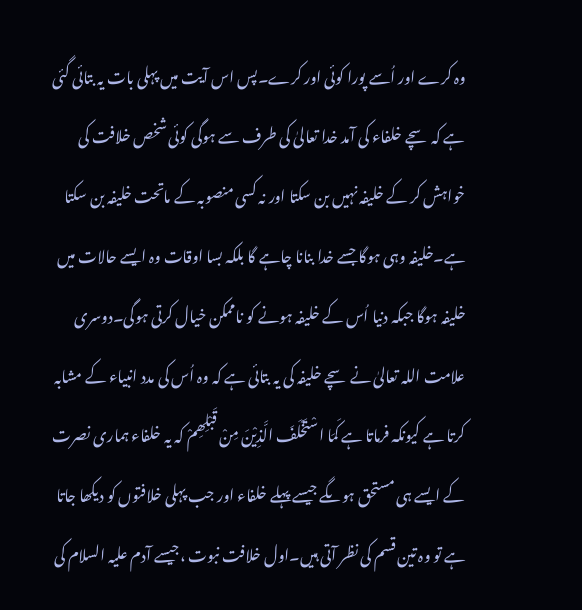وہ کرے اور اُسے پورا کوئی اور کرے۔پس اس آیت میں پہلی بات یہ بتائی گئی ہے کہ سچے خلفاء کی آمد خدا تعالیٰ کی طرف سے ہوگی کوئی شخص خلافت کی خواہش کر کے خلیفہ نہیں بن سکتا اور نہ کسی منصوبہ کے ماتحت خلیفہ بن سکتا ہے۔خلیفہ وہی ہوگا جسے خدا بنانا چاہے گا بلکہ بسا اوقات وہ ایسے حالات میں خلیفہ ہوگا جبکہ دنیا اُس کے خلیفہ ہونے کو ناممکن خیال کرتی ہوگی۔دوسری علامت اللہ تعالیٰ نے سچے خلیفہ کی یہ بتائی ہے کہ وہ اُس کی مدد انبیاء کے مشابہ کرتا ہے کیونکہ فرماتا ہے کَمَا اسْتَخْلَفَ الَّذِیْنَ مِنْ قَبْلِھِمْ کہ یہ خلفاء ہماری نصرت کے ایسے ہی مستحق ہوںگے جیسے پہلے خلفاء اور جب پہلی خلافتوں کو دیکھا جاتا ہے تو وہ تین قسم کی نظر آتی ہیں۔اول خلافت نبوت ،جیسے آدم علیہ السلام کی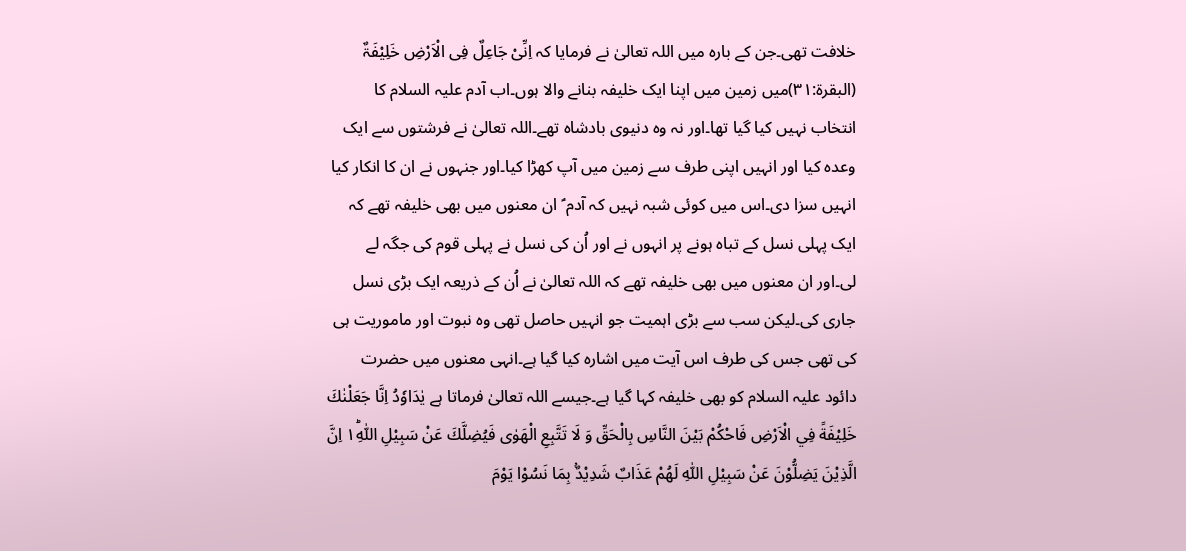خلافت تھی۔جن کے بارہ میں اللہ تعالیٰ نے فرمایا کہ اِنِّیْ جَاعِلٌ فِی الْاَرْضِ خَلِیْفَۃٌ (البقرۃ:۳۱)میں زمین میں اپنا ایک خلیفہ بنانے والا ہوں۔اب آدم علیہ السلام کا انتخاب نہیں کیا گیا تھا۔اور نہ وہ دنیوی بادشاہ تھے۔اللہ تعالیٰ نے فرشتوں سے ایک وعدہ کیا اور انہیں اپنی طرف سے زمین میں آپ کھڑا کیا۔اور جنہوں نے ان کا انکار کیا انہیں سزا دی۔اس میں کوئی شبہ نہیں کہ آدم ؑ ان معنوں میں بھی خلیفہ تھے کہ ایک پہلی نسل کے تباہ ہونے پر انہوں نے اور اُن کی نسل نے پہلی قوم کی جگہ لے لی۔اور ان معنوں میں بھی خلیفہ تھے کہ اللہ تعالیٰ نے اُن کے ذریعہ ایک بڑی نسل جاری کی۔لیکن سب سے بڑی اہمیت جو انہیں حاصل تھی وہ نبوت اور ماموریت ہی کی تھی جس کی طرف اس آیت میں اشارہ کیا گیا ہے۔انہی معنوں میں حضرت دائود علیہ السلام کو بھی خلیفہ کہا گیا ہے۔جیسے اللہ تعالیٰ فرماتا ہے يٰدَاوٗدُ اِنَّا جَعَلْنٰكَ خَلِيْفَةً فِي الْاَرْضِ فَاحْكُمْ بَيْنَ النَّاسِ بِالْحَقِّ وَ لَا تَتَّبِعِ الْهَوٰى فَيُضِلَّكَ عَنْ سَبِيْلِ اللّٰهِ١ؕ اِنَّ الَّذِيْنَ يَضِلُّوْنَ عَنْ سَبِيْلِ اللّٰهِ لَهُمْ عَذَابٌ شَدِيْدٌۢ بِمَا نَسُوْا يَوْمَ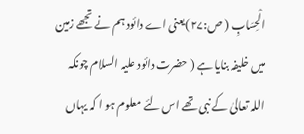الْحِسَابِ ( ص:۲۷)یعنی اے دائود ہم نے تجھے زمین میں خلیفہ بنایا ہے ( حضرت دائود علیہ السلام چونکہ اللہ تعالیٰ کے نبی تھے اس لئے معلوم ہو ا کہ یہاں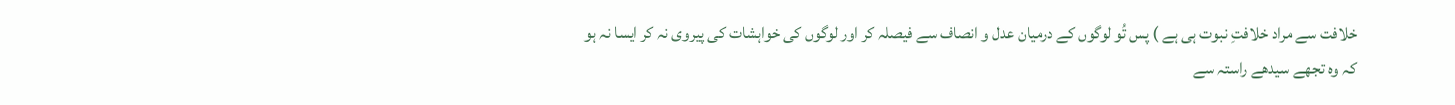خلافت سے مراد خلافتِ نبوت ہی ہے ) پس تُو لوگوں کے درمیان عدل و انصاف سے فیصلہ کر اور لوگوں کی خواہشات کی پیروی نہ کر ایسا نہ ہو کہ وہ تجھے سیدھے راستہ سے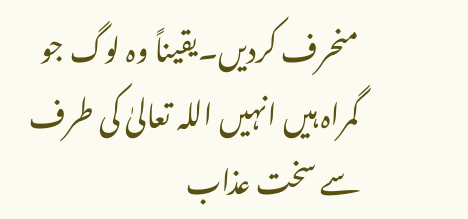منحرف کردیں۔یقیناً وہ لوگ جو گمراہ ہیں انہیں اللہ تعالیٰ کی طرف سے سخت عذاب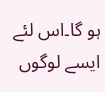ہو گا۔اس لئے ایسے لوگوں